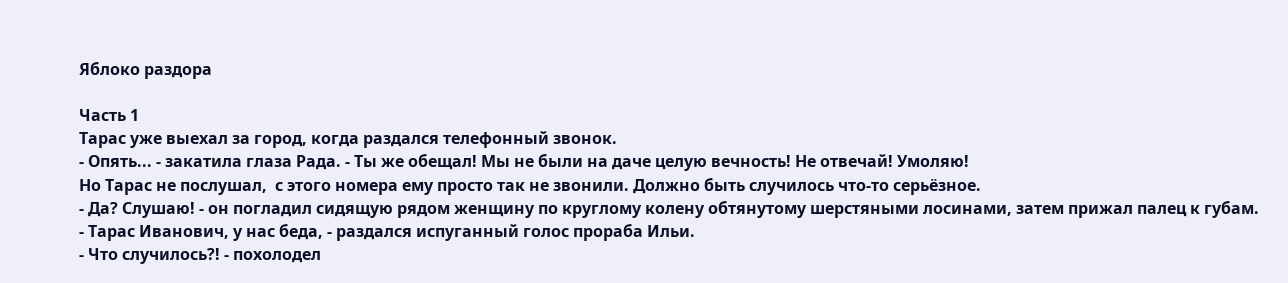Яблоко раздора

Часть 1
Тарас уже выехал за город, когда раздался телефонный звонок.
- Опять... - закатила глаза Рада. - Ты же обещал! Мы не были на даче целую вечность! Не отвечай! Умоляю!
Но Тарас не послушал,  с этого номера ему просто так не звонили. Должно быть случилось что-то серьёзное.
- Да? Слушаю! - он погладил сидящую рядом женщину по круглому колену обтянутому шерстяными лосинами, затем прижал палец к губам.
- Тарас Иванович, у нас беда, - раздался испуганный голос прораба Ильи.
- Что случилось?! - похолодел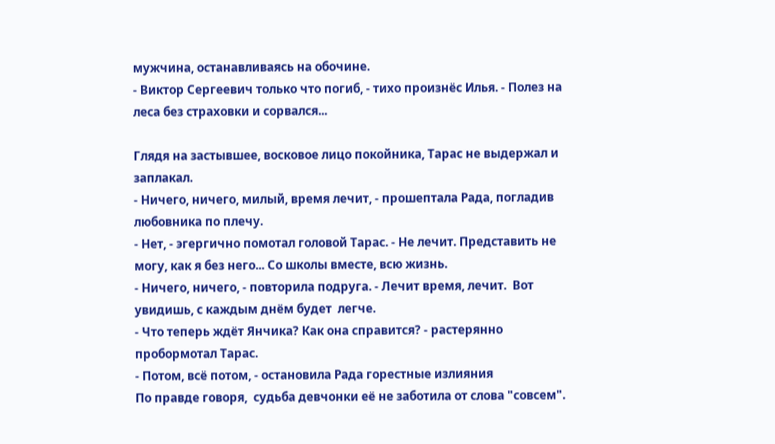мужчина, останавливаясь на обочине.
- Виктор Сергеевич только что погиб, - тихо произнёс Илья. - Полез на леса без страховки и сорвался...

Глядя на застывшее, восковое лицо покойника, Тарас не выдержал и заплакал.
- Ничего, ничего, милый, время лечит, - прошептала Рада, погладив любовника по плечу.
- Нет, - эгергично помотал головой Тарас. - Не лечит. Представить не могу, как я без него... Со школы вместе, всю жизнь.
- Ничего, ничего, - повторила подруга. - Лечит время, лечит.  Вот увидишь, с каждым днём будет  легче.
- Что теперь ждёт Янчика? Как она справится? - растерянно пробормотал Тарас.
- Потом, всё потом, - остановила Рада горестные излияния
По правде говоря,  судьба девчонки её не заботила от слова "совсем".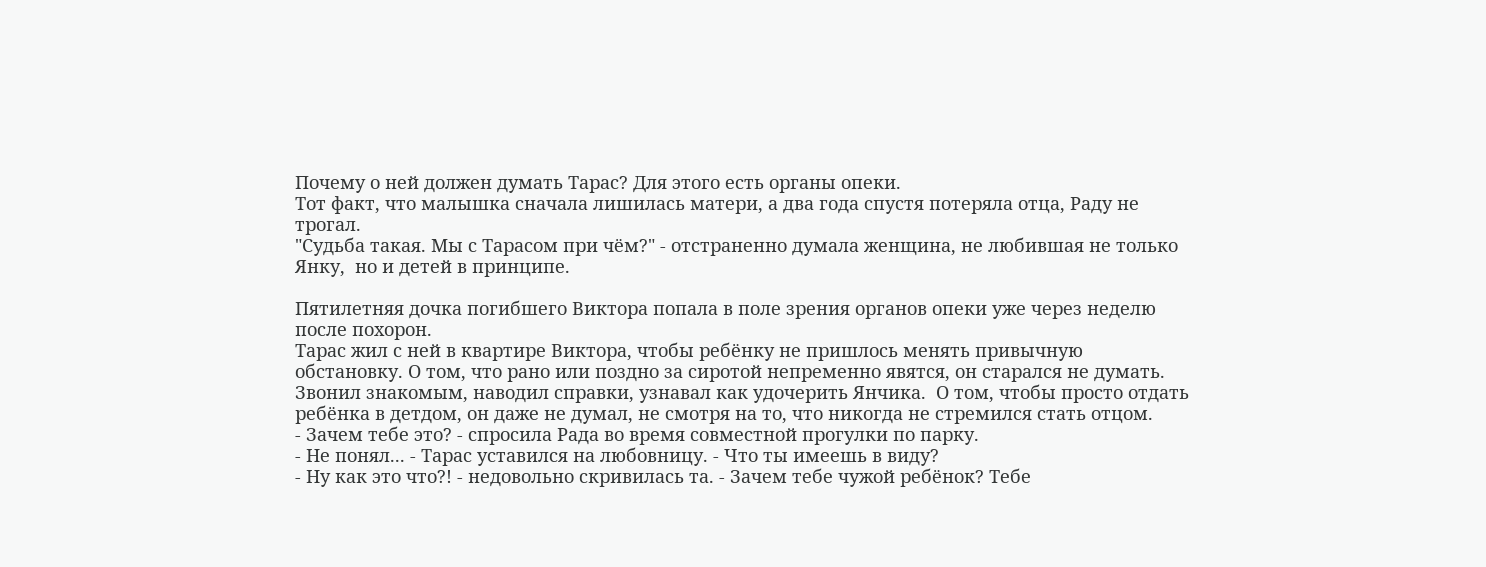Почему о ней должен думать Тарас? Для этого есть органы опеки.
Тот факт, что малышка сначала лишилась матери, а два года спустя потеряла отца, Раду не трогал.
"Судьба такая. Мы с Тарасом при чём?" - отстраненно думала женщина, не любившая не только Янку,  но и детей в принципе.

Пятилетняя дочка погибшего Виктора попала в поле зрения органов опеки уже через неделю после похорон.
Тарас жил с ней в квартире Виктора, чтобы ребёнку не пришлось менять привычную обстановку. О том, что рано или поздно за сиротой непременно явятся, он старался не думать. Звонил знакомым, наводил справки, узнавал как удочерить Янчика.  О том, чтобы просто отдать ребёнка в детдом, он даже не думал, не смотря на то, что никогда не стремился стать отцом.
- Зачем тебе это? - спросила Рада во время совместной прогулки по парку.
- Не понял... - Тарас уставился на любовницу. - Что ты имеешь в виду?
- Ну как это что?! - недовольно скривилась та. - Зачем тебе чужой ребёнок? Тебе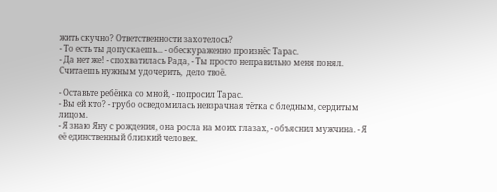жить скучно? Ответственности захотелось?
- То есть ты допускаешь... - обескураженно произнёс Тарас.
- Да нет же! - спохватилась Рада, - Ты просто неправильно меня понял. Считаешь нужным удочерить,  дело твоё.

- Оставьте ребёнка со мной, - попросил Тарас.
- Вы ей кто? - грубо осведомилась невзрачная тётка с бледным, сердитым лицом.
- Я знаю Яну с рождения, она росла на моих глазах, - объяснил мужчина. - Я её единственный близкий человек.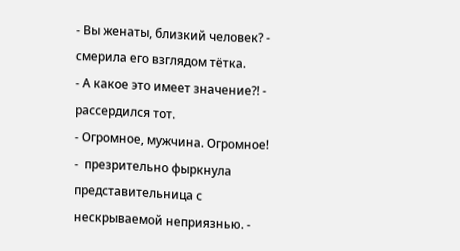- Вы женаты, близкий человек? - смерила его взглядом тётка.
- А какое это имеет значение?! - рассердился тот.
- Огромное, мужчина. Огромное! -  презрительно фыркнула представительница с нескрываемой неприязнью. -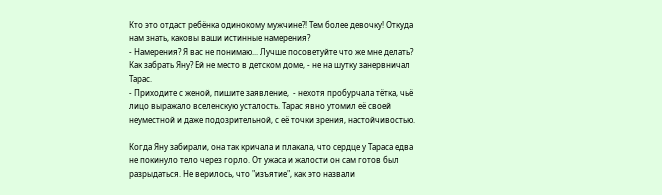Кто это отдаст ребёнка одинокому мужчине?! Тем более девочку! Откуда нам знать, каковы ваши истинные намерения?
- Намерения? Я вас не понимаю... Лучше посоветуйте что же мне делать? Как забрать Яну? Ей не место в детском доме, - не на шутку занервничал Тарас.
- Приходите с женой, пишите заявление,  - нехотя пробурчала тётка, чьё лицо выражало вселенскую усталость. Тарас явно утомил её своей неуместной и даже подозрительной, с её точки зрения, настойчивостью.

Когда Яну забирали, она так кричала и плакала, что сердце у Тараса едва не покинуло тело через горло. От ужаса и жалости он сам готов был разрыдаться. Не верилось, что "изъятие", как это назвали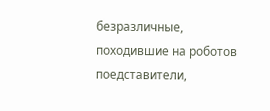безразличные, походившие на роботов поедставители,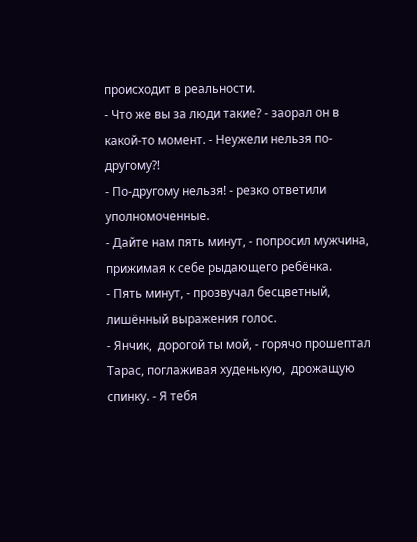происходит в реальности.
- Что же вы за люди такие? - заорал он в какой-то момент. - Неужели нельзя по-другому?!
- По-другому нельзя! - резко ответили уполномоченные.
- Дайте нам пять минут, - попросил мужчина,  прижимая к себе рыдающего ребёнка.
- Пять минут, - прозвучал бесцветный, лишённый выражения голос.
- Янчик,  дорогой ты мой, - горячо прошептал Тарас, поглаживая худенькую,  дрожащую спинку. - Я тебя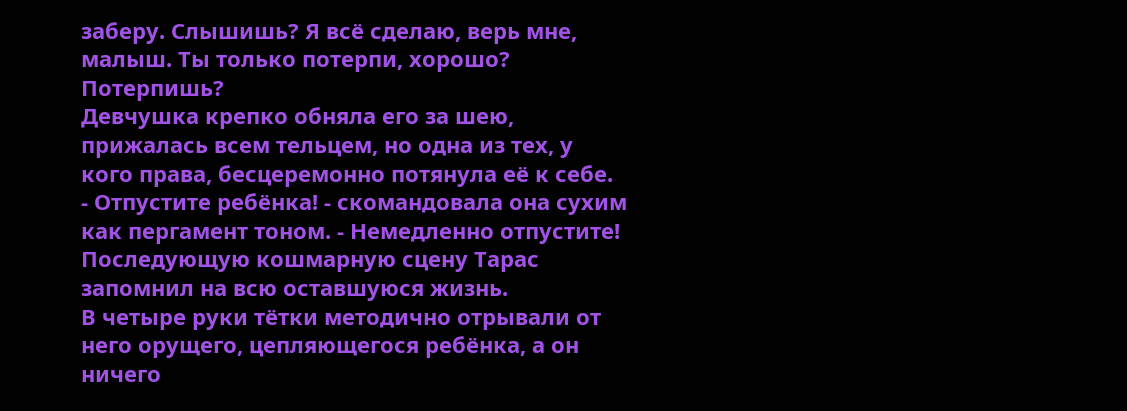заберу. Слышишь? Я всё сделаю, верь мне, малыш. Ты только потерпи, хорошо? Потерпишь?
Девчушка крепко обняла его за шею, прижалась всем тельцем, но одна из тех, у кого права, бесцеремонно потянула её к себе.
- Отпустите ребёнка! - скомандовала она сухим как пергамент тоном. - Немедленно отпустите!
Последующую кошмарную сцену Тарас запомнил на всю оставшуюся жизнь.
В четыре руки тётки методично отрывали от него орущего, цепляющегося ребёнка, а он ничего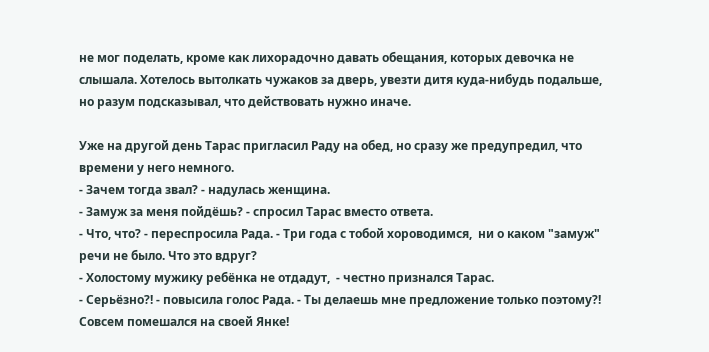не мог поделать, кроме как лихорадочно давать обещания, которых девочка не слышала. Хотелось вытолкать чужаков за дверь, увезти дитя куда-нибудь подальше, но разум подсказывал, что действовать нужно иначе.

Уже на другой день Тарас пригласил Раду на обед, но сразу же предупредил, что времени у него немного.
- Зачем тогда звал? - надулась женщина.
- Замуж за меня пойдёшь? - спросил Тарас вместо ответа.
- Что, что? - переспросила Рада. - Три года с тобой хороводимся,  ни о каком "замуж" речи не было. Что это вдруг?
- Холостому мужику ребёнка не отдадут,  - честно признался Тарас.
- Серьёзно?! - повысила голос Рада. - Ты делаешь мне предложение только поэтому?! Совсем помешался на своей Янке!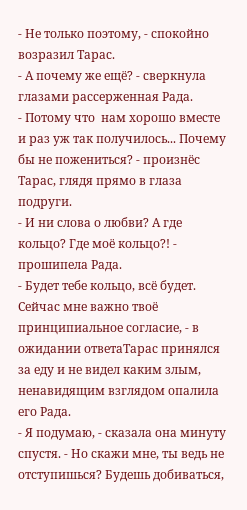- Не только поэтому, - спокойно возразил Тарас.
- А почему же ещё? - сверкнула глазами рассерженная Рада.
- Потому что  нам хорошо вместе и раз уж так получилось... Почему бы не пожениться? - произнёс Тарас, глядя прямо в глаза подруги.
- И ни слова о любви? А где кольцо? Где моё кольцо?! - прошипела Рада.
- Будет тебе кольцо, всё будет. Сейчас мне важно твоё принципиальное согласие, - в ожидании ответаТарас принялся за еду и не видел каким злым, ненавидящим взглядом опалила его Рада.
- Я подумаю, - сказала она минуту спустя. - Но скажи мне, ты ведь не отступишься? Будешь добиваться,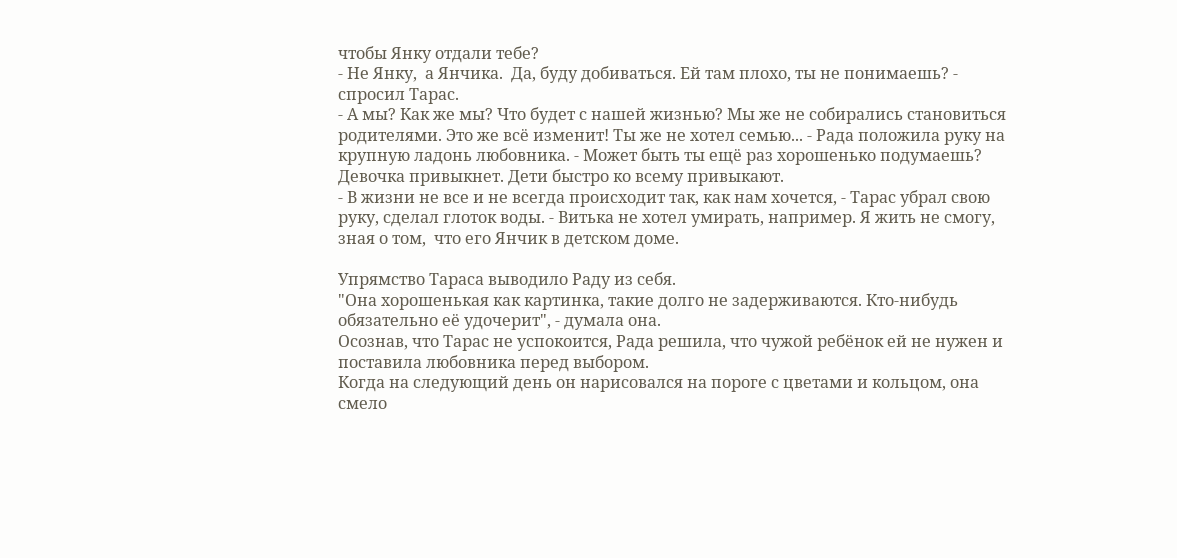чтобы Янку отдали тебе?
- Не Янку,  а Янчика.  Да, буду добиваться. Ей там плохо, ты не понимаешь? - спросил Тарас.
- А мы? Как же мы? Что будет с нашей жизнью? Мы же не собирались становиться родителями. Это же всё изменит! Ты же не хотел семью... - Рада положила руку на крупную ладонь любовника. - Может быть ты ещё раз хорошенько подумаешь? Девочка привыкнет. Дети быстро ко всему привыкают.
- В жизни не все и не всегда происходит так, как нам хочется, - Тарас убрал свою руку, сделал глоток воды. - Витька не хотел умирать, например. Я жить не смогу, зная о том,  что его Янчик в детском доме.

Упрямство Тараса выводило Раду из себя.
"Она хорошенькая как картинка, такие долго не задерживаются. Кто-нибудь обязательно её удочерит", - думала она.
Осознав, что Тарас не успокоится, Рада решила, что чужой ребёнок ей не нужен и поставила любовника перед выбором.
Когда на следующий день он нарисовался на пороге с цветами и кольцом, она смело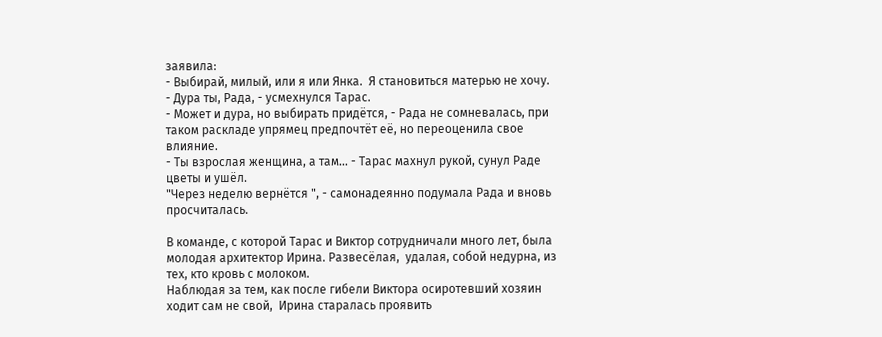заявила:
- Выбирай, милый, или я или Янка.  Я становиться матерью не хочу.
- Дура ты, Рада, - усмехнулся Тарас.
- Может и дура, но выбирать придётся, - Рада не сомневалась, при таком раскладе упрямец предпочтёт её, но переоценила свое влияние.
- Ты взрослая женщина, а там... - Тарас махнул рукой, сунул Раде цветы и ушёл.
"Через неделю вернётся ", - самонадеянно подумала Рада и вновь просчиталась.

В команде, с которой Тарас и Виктор сотрудничали много лет, была молодая архитектор Ирина. Развесёлая,  удалая, собой недурна, из тех, кто кровь с молоком.
Наблюдая за тем, как после гибели Виктора осиротевший хозяин ходит сам не свой,  Ирина старалась проявить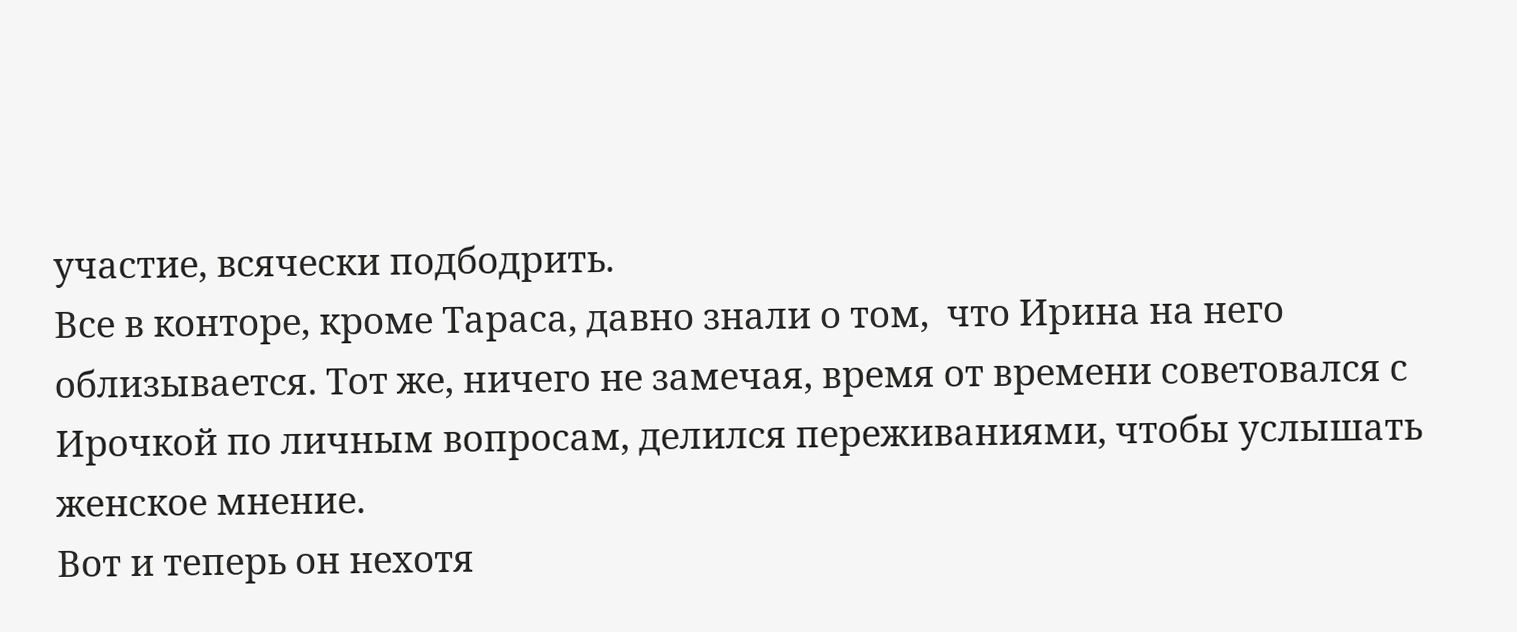участие, всячески подбодрить.
Все в конторе, кроме Тараса, давно знали о том,  что Ирина на него облизывается. Тот же, ничего не замечая, время от времени советовался с Ирочкой по личным вопросам, делился переживаниями, чтобы услышать женское мнение.
Вот и теперь он нехотя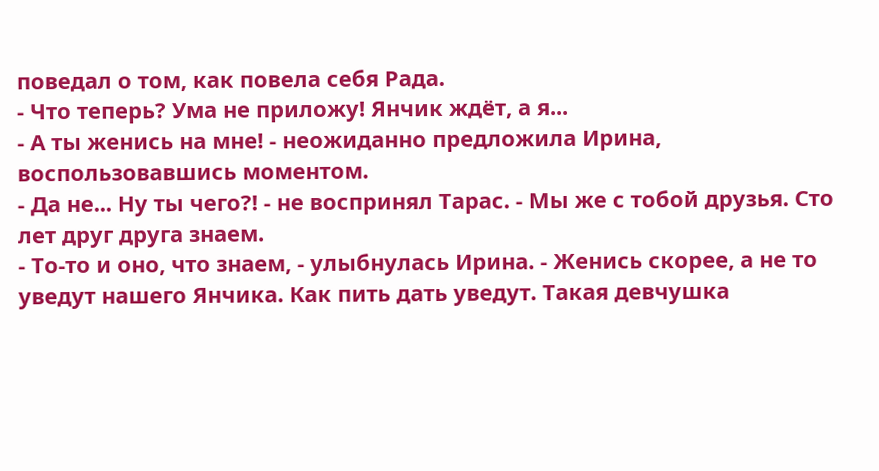поведал о том, как повела себя Рада.
- Что теперь? Ума не приложу! Янчик ждёт, а я...
- А ты женись на мне! - неожиданно предложила Ирина, воспользовавшись моментом.
- Да не... Ну ты чего?! - не воспринял Тарас. - Мы же с тобой друзья. Сто лет друг друга знаем.
- То-то и оно, что знаем, - улыбнулась Ирина. - Женись скорее, а не то уведут нашего Янчика. Как пить дать уведут. Такая девчушка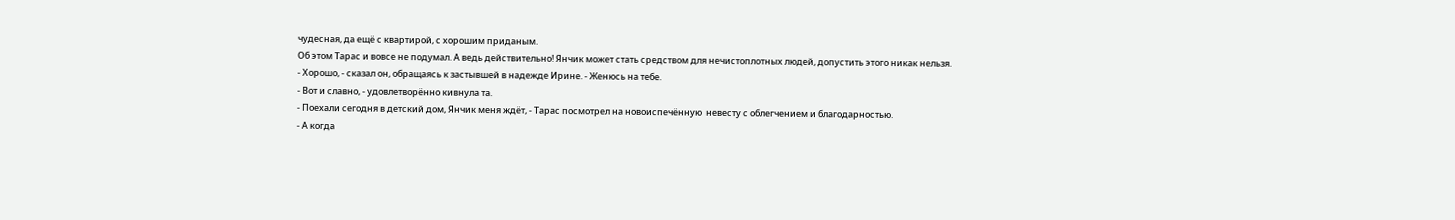чудесная, да ещё с квартирой, с хорошим приданым.
Об этом Тарас и вовсе не подумал. А ведь действительно! Янчик может стать средством для нечистоплотных людей, допустить этого никак нельзя.
- Хорошо, - сказал он, обращаясь к застывшей в надежде Ирине. - Женюсь на тебе.
- Вот и славно, - удовлетворённо кивнула та.
- Поехали сегодня в детский дом, Янчик меня ждёт, - Тарас посмотрел на новоиспечённую  невесту с облегчением и благодарностью.
- А когда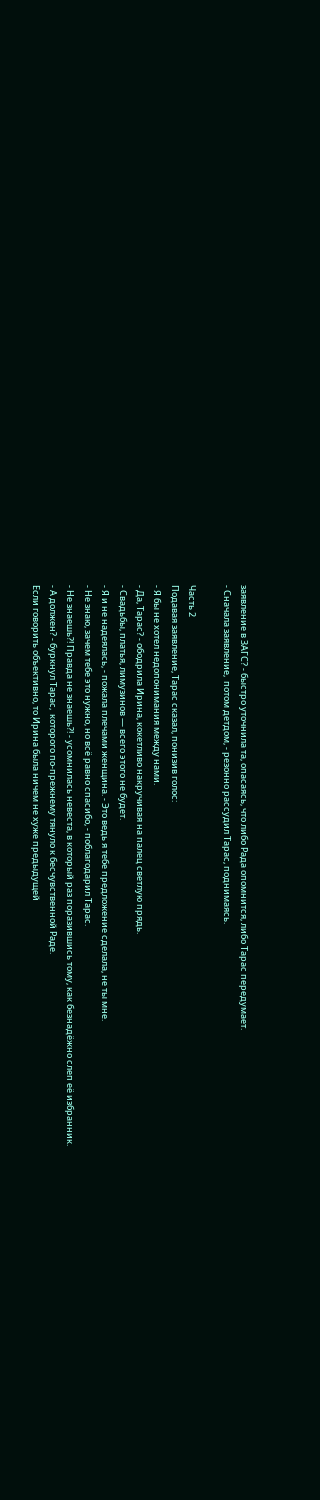заявление в ЗАГС? - быстро уточнила та, опасаясь, что либо Рада опомнится, либо Тарас передумает.
- Сначала заявление,  потом детдом, - резонно рассудил Тарас, поднимаясь.

Часть 2
Подавая заявление, Тарас сказал, понизив голос:
- Я бы не хотел недопонимания между нами.
- Да, Тарас? - ободрила Ирина, кокетливо накручивая на палец светлую прядь.
- Свадьбы, платья, лимузинов — всего этого не будет.
- Я и не надеялась, - пожала плечами женщина. - Это ведь я тебе предложение сделала, не ты мне.
- Не знаю, зачем тебе это нужно, но всё равно спасибо, - поблагодарил Тарас.
- Не знаешь?! Правда не знаешь?! - усомнилась невеста, в который раз поразившись тому, как безнадёжно слеп её избранник.
- А должен? - буркнул Тарас,  которого по-прежнему тянуло к бесчувственной Раде.
Если говорить объективно, то Ирина была ничем не хуже предыдущей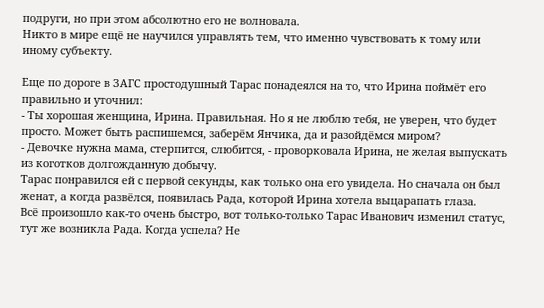подруги, но при этом абсолютно его не волновала.
Никто в мире ещё не научился управлять тем, что именно чувствовать к тому или иному субъекту.

Еще по дороге в ЗАГС простодушный Тарас понадеялся на то, что Ирина поймёт его правильно и уточнил:
- Ты хорошая женщина, Ирина. Правильная. Но я не люблю тебя, не уверен, что будет просто. Может быть распишемся, заберём Янчика, да и разойдёмся миром?
- Девочке нужна мама, стерпится, слюбится, - проворковала Ирина, не желая выпускать из коготков долгожданную добычу.
Тарас понравился ей с первой секунды, как только она его увидела. Но сначала он был женат, а когда развёлся, появилась Рада, которой Ирина хотела выцарапать глаза.
Всё произошло как-то очень быстро, вот только-только Тарас Иванович изменил статус, тут же возникла Рада. Когда успела? Не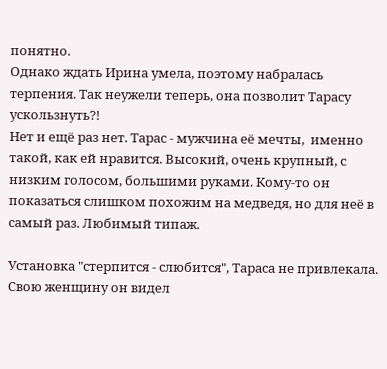понятно.
Однако ждать Ирина умела, поэтому набралась терпения. Так неужели теперь, она позволит Тарасу ускользнуть?!
Нет и ещё раз нет. Тарас - мужчина её мечты,  именно такой, как ей нравится. Высокий, очень крупный, с низким голосом, большими руками. Кому-то он показаться слишком похожим на медведя, но для неё в самый раз. Любимый типаж.

Установка "стерпится - слюбится", Тараса не привлекала.  Свою женщину он видел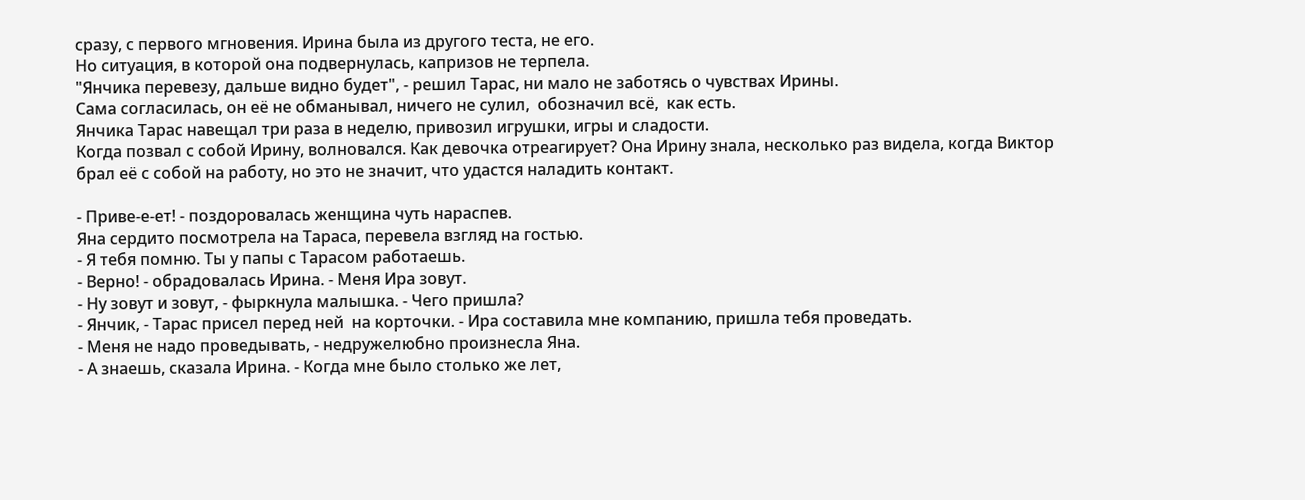сразу, с первого мгновения. Ирина была из другого теста, не его.
Но ситуация, в которой она подвернулась, капризов не терпела.
"Янчика перевезу, дальше видно будет", - решил Тарас, ни мало не заботясь о чувствах Ирины.
Сама согласилась, он её не обманывал, ничего не сулил,  обозначил всё,  как есть.
Янчика Тарас навещал три раза в неделю, привозил игрушки, игры и сладости.
Когда позвал с собой Ирину, волновался. Как девочка отреагирует? Она Ирину знала, несколько раз видела, когда Виктор брал её с собой на работу, но это не значит, что удастся наладить контакт.

- Приве-е-ет! - поздоровалась женщина чуть нараспев.
Яна сердито посмотрела на Тараса, перевела взгляд на гостью.
- Я тебя помню. Ты у папы с Тарасом работаешь.
- Верно! - обрадовалась Ирина. - Меня Ира зовут.
- Ну зовут и зовут, - фыркнула малышка. - Чего пришла?
- Янчик, - Тарас присел перед ней  на корточки. - Ира составила мне компанию, пришла тебя проведать.
- Меня не надо проведывать, - недружелюбно произнесла Яна.
- А знаешь, сказала Ирина. - Когда мне было столько же лет,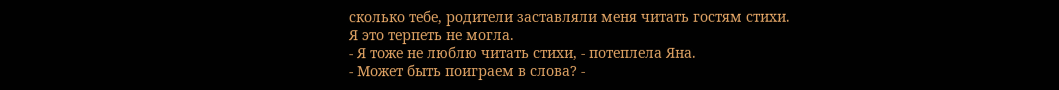сколько тебе, родители заставляли меня читать гостям стихи. Я это терпеть не могла.
- Я тоже не люблю читать стихи, - потеплела Яна.
- Может быть поиграем в слова? -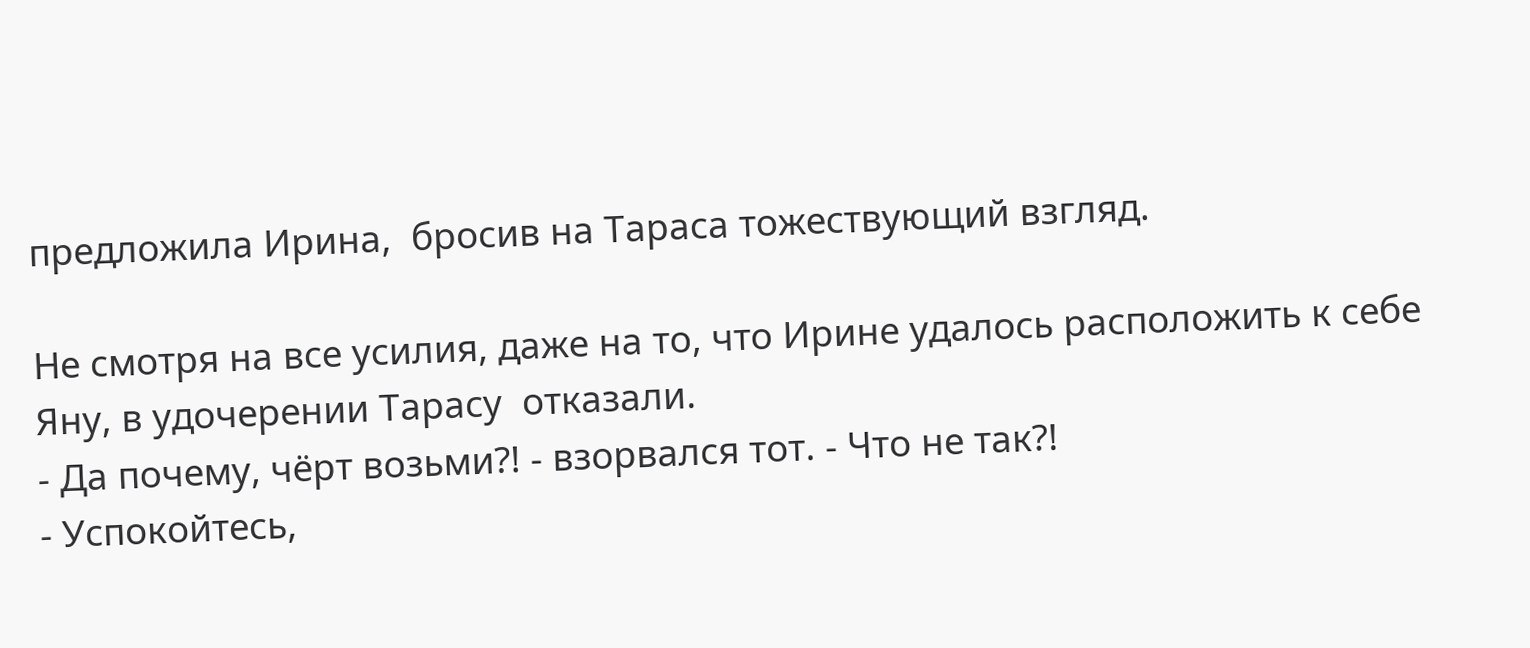предложила Ирина,  бросив на Тараса тожествующий взгляд.

Не смотря на все усилия, даже на то, что Ирине удалось расположить к себе Яну, в удочерении Тарасу  отказали.
- Да почему, чёрт возьми?! - взорвался тот. - Что не так?!
- Успокойтесь,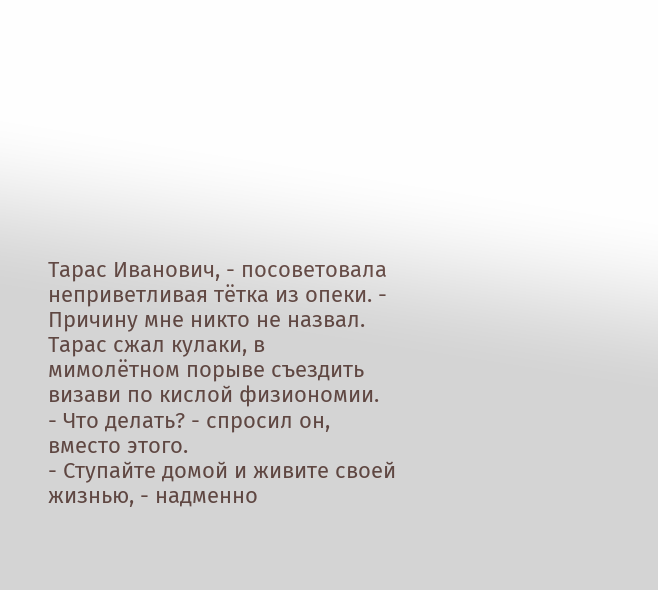Тарас Иванович, - посоветовала неприветливая тётка из опеки. - Причину мне никто не назвал.
Тарас сжал кулаки, в мимолётном порыве съездить визави по кислой физиономии.
- Что делать? - спросил он, вместо этого.
- Ступайте домой и живите своей жизнью, - надменно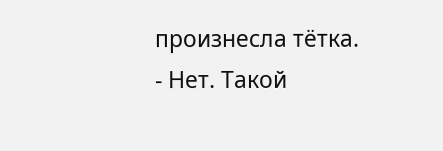произнесла тётка.
- Нет. Такой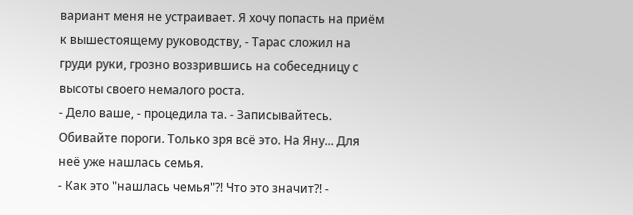вариант меня не устраивает. Я хочу попасть на приём к вышестоящему руководству, - Тарас сложил на груди руки, грозно воззрившись на собеседницу с высоты своего немалого роста.
- Дело ваше, - процедила та. - Записывайтесь.  Обивайте пороги. Только зря всё это. На Яну... Для неё уже нашлась семья.
- Как это "нашлась чемья"?! Что это значит?! -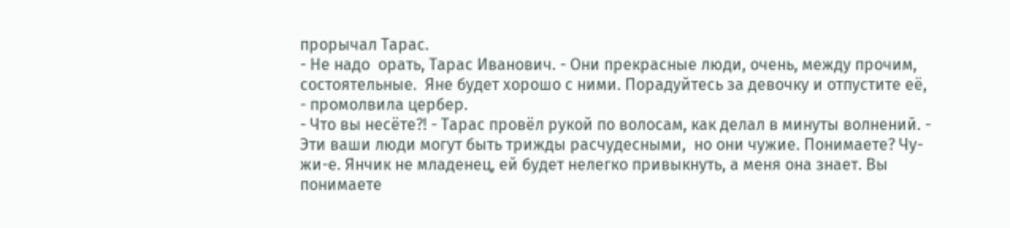прорычал Тарас.
- Не надо  орать, Тарас Иванович. - Они прекрасные люди, очень, между прочим,  состоятельные.  Яне будет хорошо с ними. Порадуйтесь за девочку и отпустите её,  - промолвила цербер.
- Что вы несёте?! - Тарас провёл рукой по волосам, как делал в минуты волнений. - Эти ваши люди могут быть трижды расчудесными,  но они чужие. Понимаете? Чу-жи-е. Янчик не младенец, ей будет нелегко привыкнуть, а меня она знает. Вы понимаете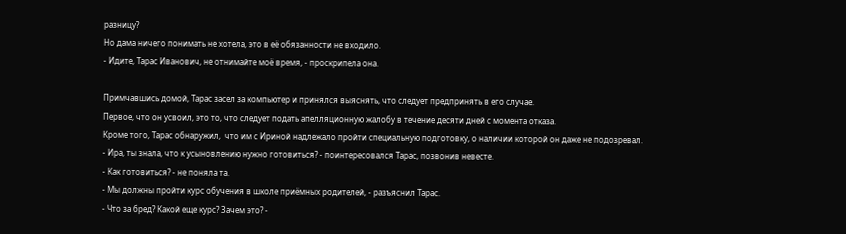разницу?
Но дама ничего понимать не хотела, это в её обязанности не входило.
- Идите, Тарас Иванович, не отнимайте моё время, - проскрипела она.

Примчавшись домой, Тарас засел за компьютер и принялся выяснять, что следует предпринять в его случае.
Первое, что он усвоил, это то, что следует подать апелляционную жалобу в течение десяти дней с момента отказа.
Кроме того, Тарас обнаружил,  что им с Ириной надлежало пройти специальную подготовку, о наличии которой он даже не подозревал.
- Ира, ты знала, что к усыновлению нужно готовиться? - поинтересовался Тарас, позвонив невесте.
- Как готовиться? - не поняла та.
- Мы должны пройти курс обучения в школе приёмных родителей, - разъяснил Тарас.
- Что за бред? Какой еще курс? Зачем это? -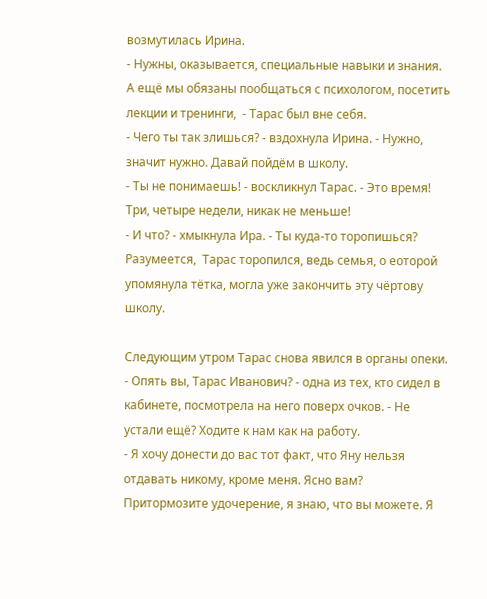возмутилась Ирина.
- Нужны, оказывается, специальные навыки и знания. А ещё мы обязаны пообщаться с психологом, посетить лекции и тренинги,  - Тарас был вне себя.
- Чего ты так злишься? - вздохнула Ирина. - Нужно, значит нужно. Давай пойдём в школу.
- Ты не понимаешь! - воскликнул Тарас. - Это время! Три, четыре недели, никак не меньше!
- И что? - хмыкнула Ира. - Ты куда-то торопишься?
Разумеется,  Тарас торопился, ведь семья, о еоторой упомянула тётка, могла уже закончить эту чёртову школу.

Следующим утром Тарас снова явился в органы опеки.
- Опять вы, Тарас Иванович? - одна из тех, кто сидел в кабинете, посмотрела на него поверх очков. - Не устали ещё? Ходите к нам как на работу.
- Я хочу донести до вас тот факт, что Яну нельзя отдавать никому, кроме меня. Ясно вам? Притормозите удочерение, я знаю, что вы можете. Я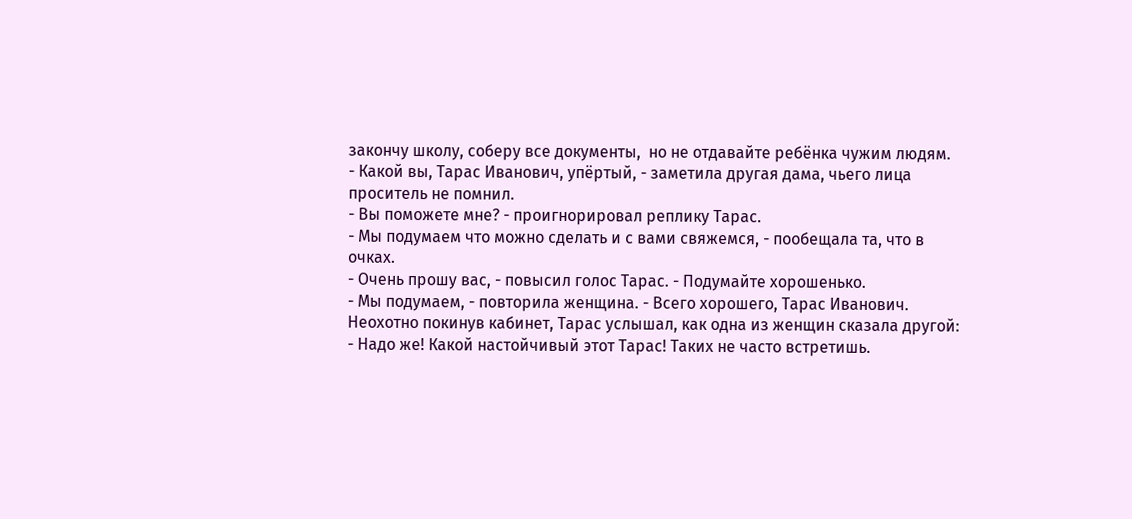закончу школу, соберу все документы,  но не отдавайте ребёнка чужим людям.
- Какой вы, Тарас Иванович, упёртый, - заметила другая дама, чьего лица проситель не помнил.
- Вы поможете мне? - проигнорировал реплику Тарас.
- Мы подумаем что можно сделать и с вами свяжемся, - пообещала та, что в очках.
- Очень прошу вас, - повысил голос Тарас. - Подумайте хорошенько.
- Мы подумаем, - повторила женщина. - Всего хорошего, Тарас Иванович.
Неохотно покинув кабинет, Тарас услышал, как одна из женщин сказала другой:
- Надо же! Какой настойчивый этот Тарас! Таких не часто встретишь.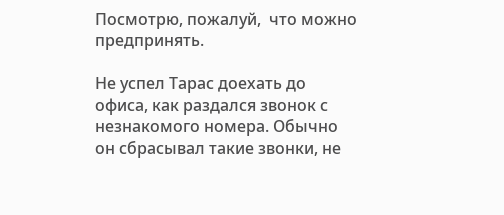Посмотрю, пожалуй,  что можно предпринять.

Не успел Тарас доехать до офиса, как раздался звонок с незнакомого номера. Обычно он сбрасывал такие звонки, не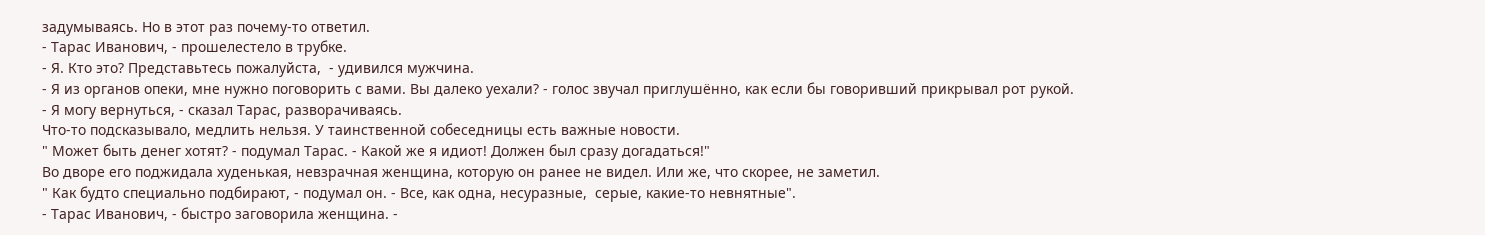задумываясь. Но в этот раз почему-то ответил.
- Тарас Иванович, - прошелестело в трубке.
- Я. Кто это? Представьтесь пожалуйста,  - удивился мужчина.
- Я из органов опеки, мне нужно поговорить с вами. Вы далеко уехали? - голос звучал приглушённо, как если бы говоривший прикрывал рот рукой.
- Я могу вернуться, - сказал Тарас, разворачиваясь.
Что-то подсказывало, медлить нельзя. У таинственной собеседницы есть важные новости.
" Может быть денег хотят? - подумал Тарас. - Какой же я идиот! Должен был сразу догадаться!"
Во дворе его поджидала худенькая, невзрачная женщина, которую он ранее не видел. Или же, что скорее, не заметил.
" Как будто специально подбирают, - подумал он. - Все, как одна, несуразные,  серые, какие-то невнятные".
- Тарас Иванович, - быстро заговорила женщина. -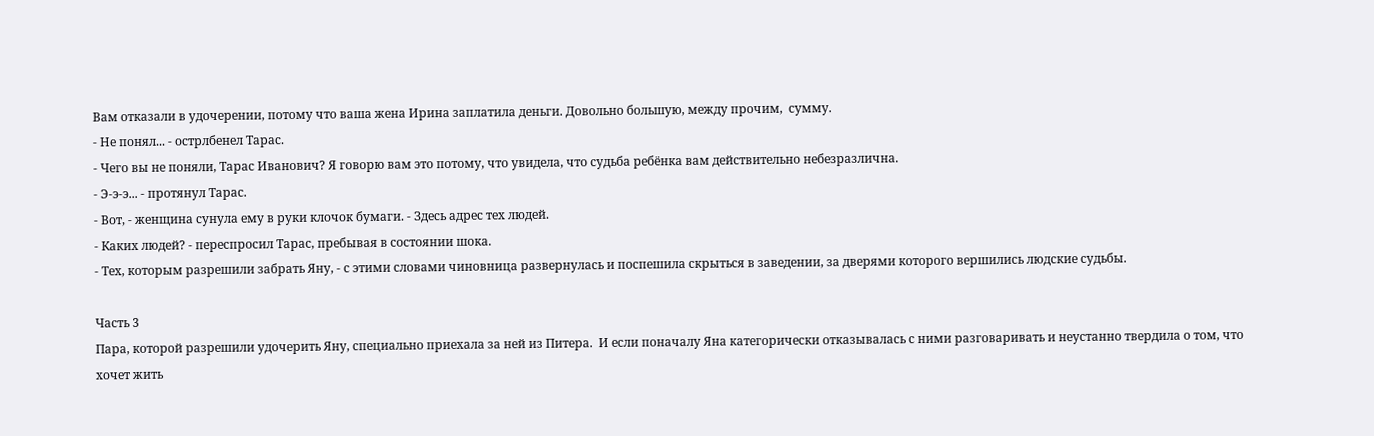Вам отказали в удочерении, потому что ваша жена Ирина заплатила деньги. Довольно большую, между прочим,  сумму.
- Не понял... - острлбенел Тарас.
- Чего вы не поняли, Тарас Иванович? Я говорю вам это потому, что увидела, что судьба ребёнка вам действительно небезразлична.
- Э-э-э... - протянул Тарас.
- Вот, - женщина сунула ему в руки клочок бумаги. - Здесь адрес тех людей.
- Каких людей? - переспросил Тарас, пребывая в состоянии шока.
- Тех, которым разрешили забрать Яну, - с этими словами чиновница развернулась и поспешила скрыться в заведении, за дверями которого вершились людские судьбы.

Часть 3
Пара, которой разрешили удочерить Яну, специально приехала за ней из Питера.  И если поначалу Яна категорически отказывалась с ними разговаривать и неустанно твердила о том, что хочет жить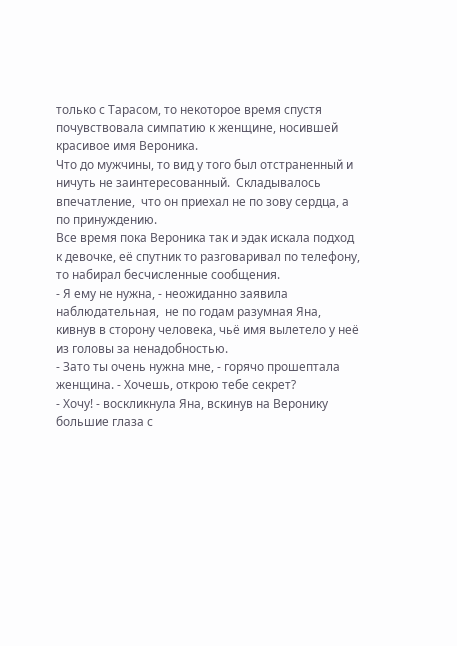только с Тарасом, то некоторое время спустя почувствовала симпатию к женщине, носившей красивое имя Вероника.
Что до мужчины, то вид у того был отстраненный и ничуть не заинтересованный.  Складывалось впечатление,  что он приехал не по зову сердца, а по принуждению.
Все время пока Вероника так и эдак искала подход к девочке, её спутник то разговаривал по телефону,  то набирал бесчисленные сообщения.
- Я ему не нужна, - неожиданно заявила наблюдательная,  не по годам разумная Яна, кивнув в сторону человека, чьё имя вылетело у неё из головы за ненадобностью.
- Зато ты очень нужна мне, - горячо прошептала женщина. - Хочешь, открою тебе секрет?
- Хочу! - воскликнула Яна, вскинув на Веронику большие глаза с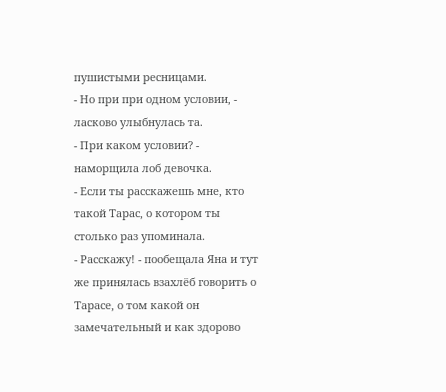пушистыми ресницами.
- Но при при одном условии, - ласково улыбнулась та.
- При каком условии? - наморщила лоб девочка.
- Если ты расскажешь мне, кто такой Тарас, о котором ты столько раз упоминала.
- Расскажу! - пообещала Яна и тут же принялась взахлёб говорить о Тарасе, о том какой он замечательный и как здорово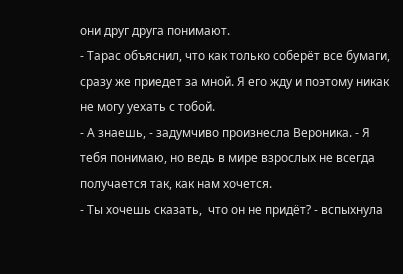они друг друга понимают.
- Тарас объяснил, что как только соберёт все бумаги, сразу же приедет за мной. Я его жду и поэтому никак не могу уехать с тобой.
- А знаешь, - задумчиво произнесла Вероника. - Я тебя понимаю, но ведь в мире взрослых не всегда получается так, как нам хочется.
- Ты хочешь сказать,  что он не придёт? - вспыхнула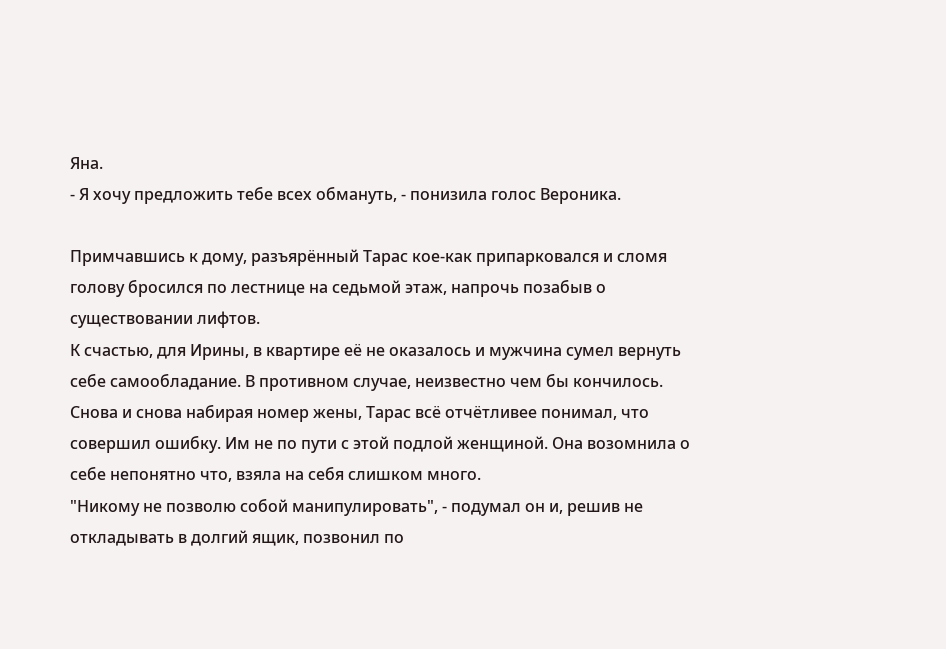Яна.
- Я хочу предложить тебе всех обмануть, - понизила голос Вероника.

Примчавшись к дому, разъярённый Тарас кое-как припарковался и сломя голову бросился по лестнице на седьмой этаж, напрочь позабыв о существовании лифтов.
К счастью, для Ирины, в квартире её не оказалось и мужчина сумел вернуть себе самообладание. В противном случае, неизвестно чем бы кончилось.
Снова и снова набирая номер жены, Тарас всё отчётливее понимал, что совершил ошибку. Им не по пути с этой подлой женщиной. Она возомнила о себе непонятно что, взяла на себя слишком много.
"Никому не позволю собой манипулировать", - подумал он и, решив не откладывать в долгий ящик, позвонил по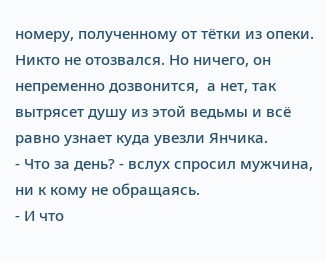номеру, полученному от тётки из опеки.
Никто не отозвался. Но ничего, он непременно дозвонится,  а нет, так вытрясет душу из этой ведьмы и всё равно узнает куда увезли Янчика.
- Что за день? - вслух спросил мужчина, ни к кому не обращаясь.
- И что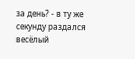за день? - в ту же секунду раздался весёлый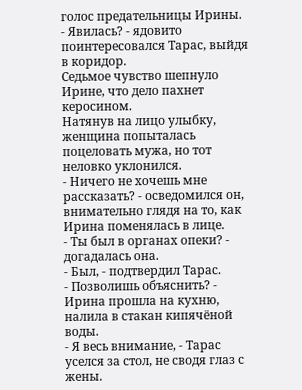голос предательницы Ирины.
- Явилась? - ядовито поинтересовался Тарас, выйдя в коридор.
Седьмое чувство шепнуло Ирине, что дело пахнет керосином.
Натянув на лицо улыбку,  женщина попыталась поцеловать мужа, но тот неловко уклонился.
- Ничего не хочешь мне рассказать? - осведомился он, внимательно глядя на то, как Ирина поменялась в лице.
- Ты был в органах опеки? - догадалась она.
- Был, - подтвердил Тарас.
- Позволишь объяснить? - Ирина прошла на кухню, налила в стакан кипячёной воды.
- Я весь внимание, - Тарас уселся за стол, не сводя глаз с жены.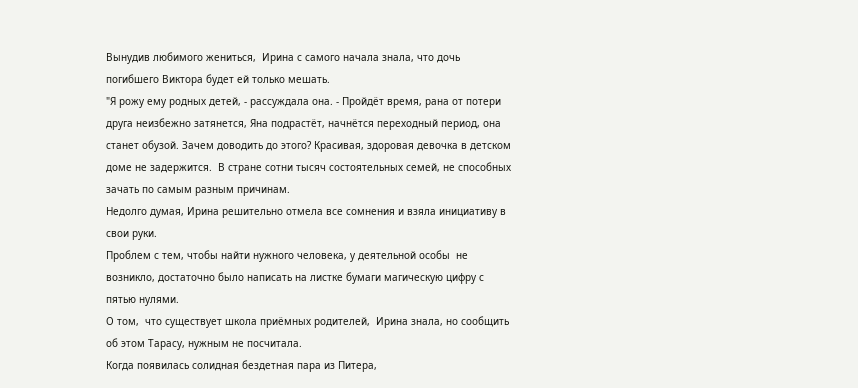Вынудив любимого жениться,  Ирина с самого начала знала, что дочь погибшего Виктора будет ей только мешать.
"Я рожу ему родных детей, - рассуждала она. - Пройдёт время, рана от потери друга неизбежно затянется, Яна подрастёт, начнётся переходный период, она станет обузой. Зачем доводить до этого? Красивая, здоровая девочка в детском доме не задержится.  В стране сотни тысяч состоятельных семей, не способных зачать по самым разным причинам.
Недолго думая, Ирина решительно отмела все сомнения и взяла инициативу в свои руки.
Проблем с тем, чтобы найти нужного человека, у деятельной особы  не возникло, достаточно было написать на листке бумаги магическую цифру с пятью нулями.
О том,  что существует школа приёмных родителей,  Ирина знала, но сообщить об этом Тарасу, нужным не посчитала.
Когда появилась солидная бездетная пара из Питера,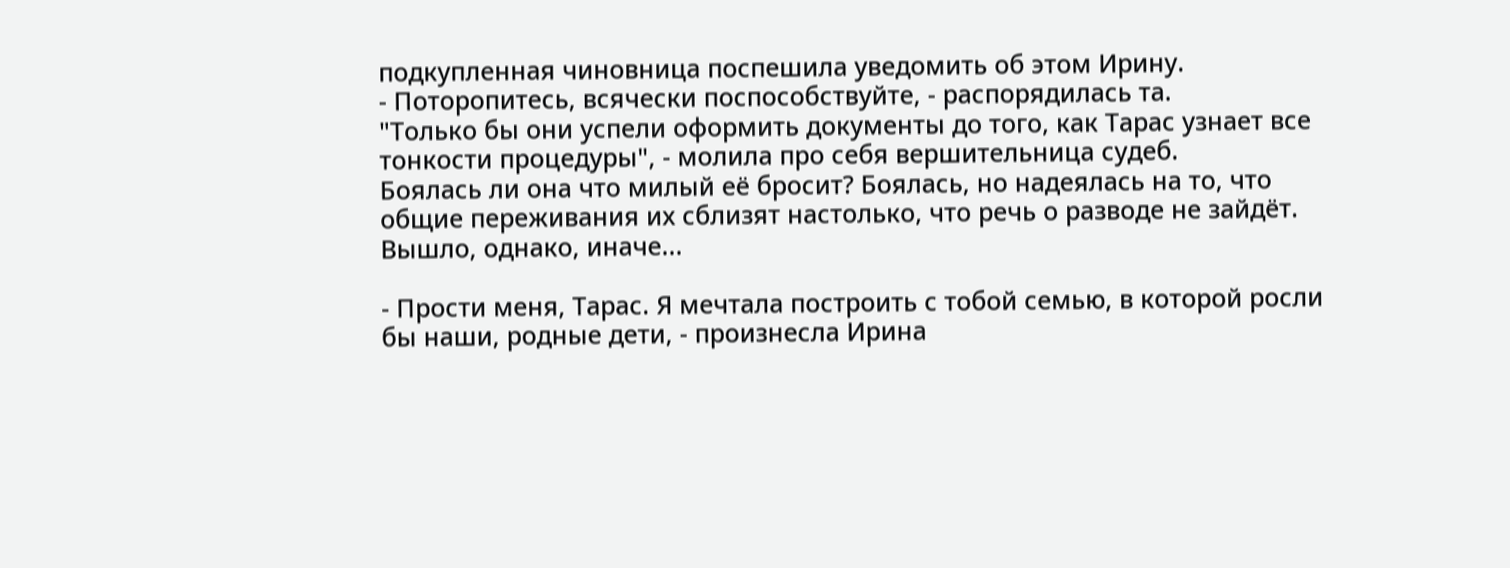подкупленная чиновница поспешила уведомить об этом Ирину.
- Поторопитесь, всячески поспособствуйте, - распорядилась та.
"Только бы они успели оформить документы до того, как Тарас узнает все тонкости процедуры", - молила про себя вершительница судеб.
Боялась ли она что милый её бросит? Боялась, но надеялась на то, что общие переживания их сблизят настолько, что речь о разводе не зайдёт.
Вышло, однако, иначе...

- Прости меня, Тарас. Я мечтала построить с тобой семью, в которой росли бы наши, родные дети, - произнесла Ирина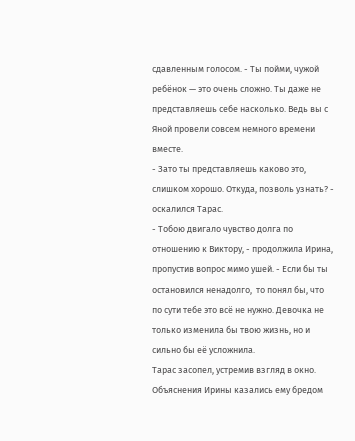сдавленным голосом. - Ты пойми, чужой ребёнок — это очень сложно. Ты даже не представляешь себе насколько. Ведь вы с Яной провели совсем немного времени вместе.
- Зато ты представляешь каково это, слишком хорошо. Откуда, позволь узнать? - оскалился Тарас.
- Тобою двигало чувство долга по отношению к Виктору, - продолжила Ирина, пропустив вопрос мимо ушей. - Если бы ты остановился ненадолго,  то понял бы, что по сути тебе это всё не нужно. Девочка не только изменила бы твою жизнь, но и сильно бы её усложнила.
Тарас засопел, устремив взгляд в окно. Объяснения Ирины казались ему бредом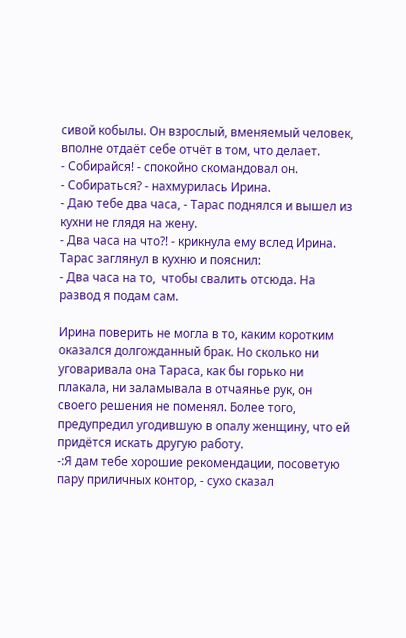сивой кобылы. Он взрослый, вменяемый человек, вполне отдаёт себе отчёт в том, что делает.
- Собирайся! - спокойно скомандовал он.
- Собираться? - нахмурилась Ирина.
- Даю тебе два часа, - Тарас поднялся и вышел из кухни не глядя на жену.
- Два часа на что?! - крикнула ему вслед Ирина.
Тарас заглянул в кухню и пояснил:
- Два часа на то,  чтобы свалить отсюда. На развод я подам сам.

Ирина поверить не могла в то, каким коротким оказался долгожданный брак. Но сколько ни уговаривала она Тараса, как бы горько ни плакала, ни заламывала в отчаянье рук, он своего решения не поменял. Более того, предупредил угодившую в опалу женщину, что ей придётся искать другую работу.
-:Я дам тебе хорошие рекомендации, посоветую пару приличных контор, - сухо сказал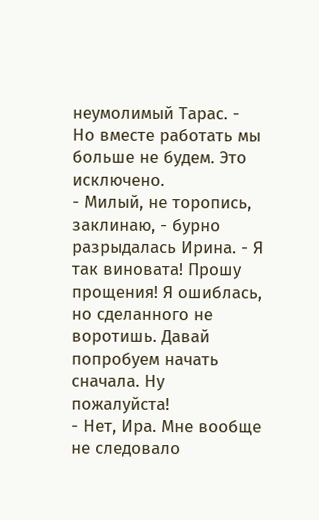неумолимый Тарас. - Но вместе работать мы больше не будем. Это исключено.
- Милый, не торопись, заклинаю, - бурно разрыдалась Ирина. - Я так виновата! Прошу прощения! Я ошиблась, но сделанного не воротишь. Давай попробуем начать сначала. Ну пожалуйста!
- Нет, Ира. Мне вообще не следовало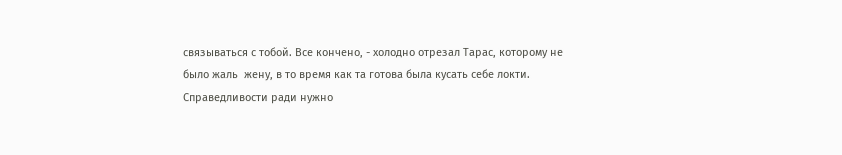связываться с тобой. Все кончено, - холодно отрезал Тарас, которому не было жаль  жену, в то время как та готова была кусать себе локти. Справедливости ради нужно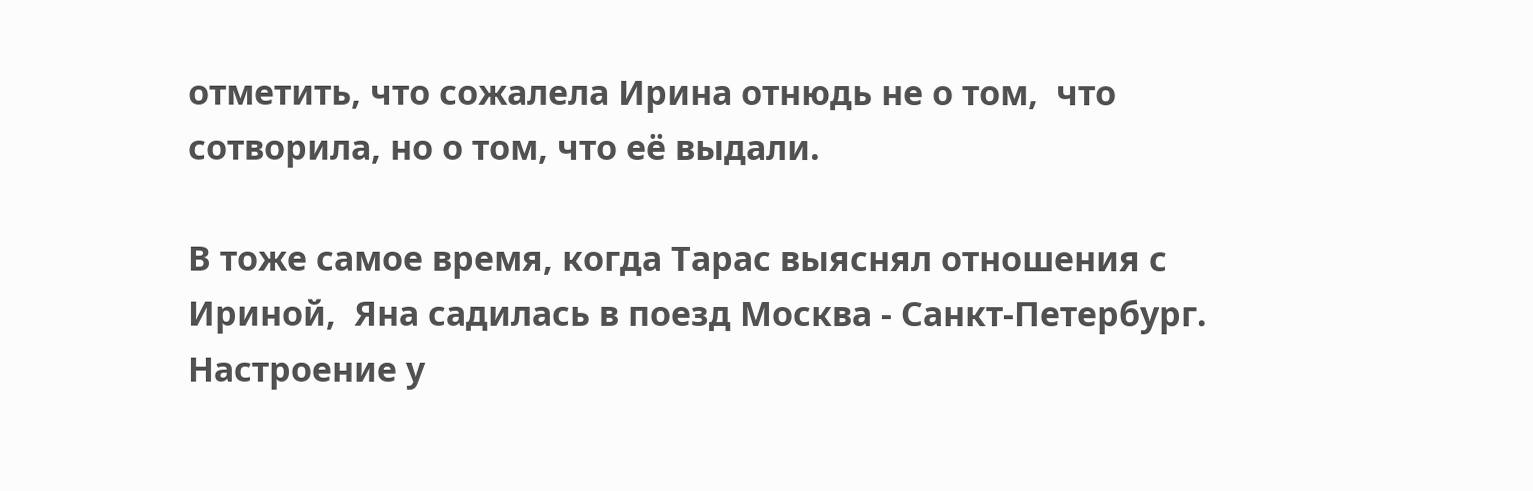отметить, что сожалела Ирина отнюдь не о том,  что сотворила, но о том, что её выдали.

В тоже самое время, когда Тарас выяснял отношения с Ириной,  Яна садилась в поезд Москва - Санкт-Петербург. Настроение у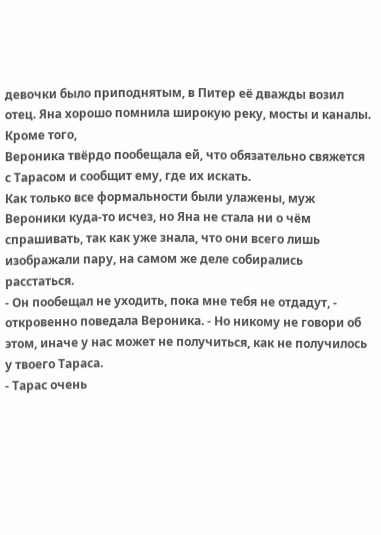девочки было приподнятым, в Питер её дважды возил отец. Яна хорошо помнила широкую реку, мосты и каналы. Кроме того,
Вероника твёрдо пообещала ей, что обязательно свяжется с Тарасом и сообщит ему, где их искать.
Как только все формальности были улажены, муж Вероники куда-то исчез, но Яна не стала ни о чём спрашивать, так как уже знала, что они всего лишь изображали пару, на самом же деле собирались расстаться.
- Он пообещал не уходить, пока мне тебя не отдадут, - откровенно поведала Вероника. - Но никому не говори об этом, иначе у нас может не получиться, как не получилось у твоего Тараса.
- Тарас очень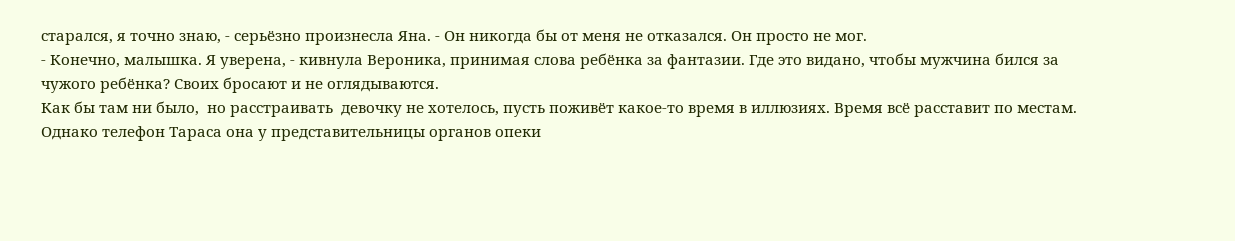старался, я точно знаю, - серьёзно произнесла Яна. - Он никогда бы от меня не отказался. Он просто не мог.
- Конечно, малышка. Я уверена, - кивнула Вероника, принимая слова ребёнка за фантазии. Где это видано, чтобы мужчина бился за чужого ребёнка? Своих бросают и не оглядываются.
Как бы там ни было,  но расстраивать  девочку не хотелось, пусть поживёт какое-то время в иллюзиях. Время всё расставит по местам. Однако телефон Тараса она у представительницы органов опеки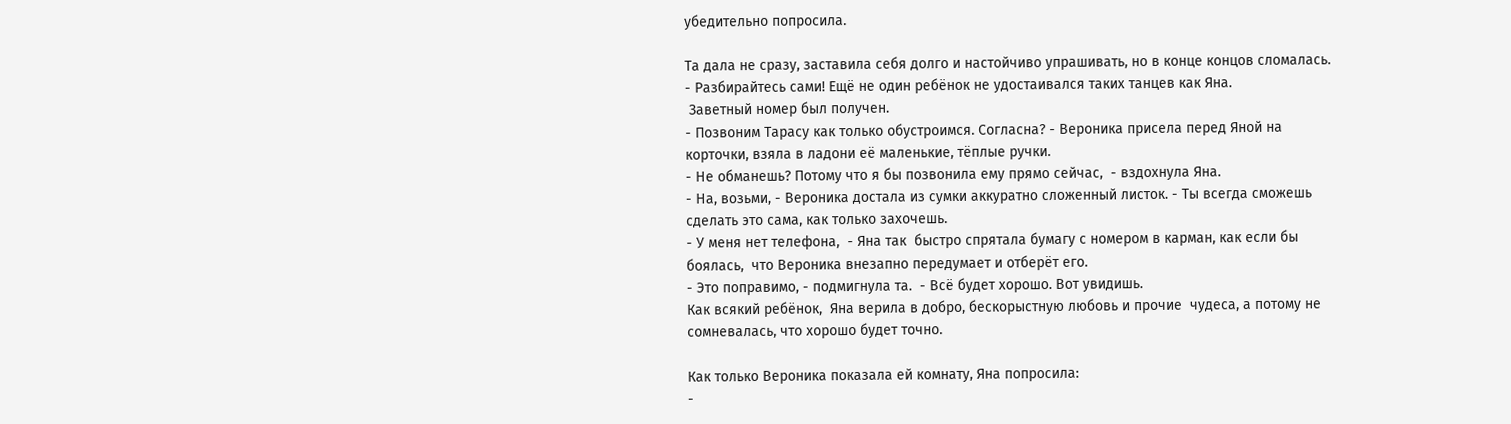убедительно попросила.

Та дала не сразу, заставила себя долго и настойчиво упрашивать, но в конце концов сломалась.
- Разбирайтесь сами! Ещё не один ребёнок не удостаивался таких танцев как Яна.
 Заветный номер был получен.
- Позвоним Тарасу как только обустроимся. Согласна? - Вероника присела перед Яной на корточки, взяла в ладони её маленькие, тёплые ручки.
- Не обманешь? Потому что я бы позвонила ему прямо сейчас,  - вздохнула Яна.
- На, возьми, - Вероника достала из сумки аккуратно сложенный листок. - Ты всегда сможешь сделать это сама, как только захочешь.
- У меня нет телефона,  - Яна так  быстро спрятала бумагу с номером в карман, как если бы боялась,  что Вероника внезапно передумает и отберёт его.
- Это поправимо, - подмигнула та.  - Всё будет хорошо. Вот увидишь.
Как всякий ребёнок,  Яна верила в добро, бескорыстную любовь и прочие  чудеса, а потому не сомневалась, что хорошо будет точно.

Как только Вероника показала ей комнату, Яна попросила:
-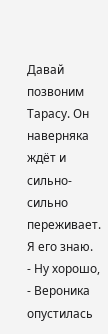Давай позвоним Тарасу. Он наверняка ждёт и сильно-сильно переживает. Я его знаю.
- Ну хорошо, - Вероника опустилась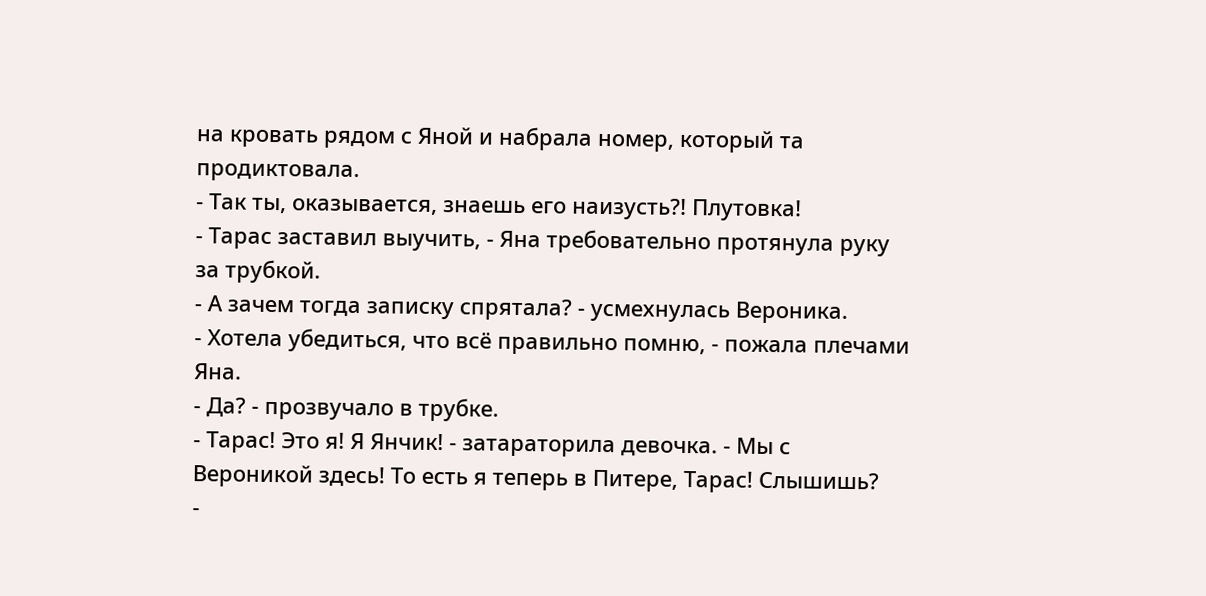на кровать рядом с Яной и набрала номер, который та продиктовала.
- Так ты, оказывается, знаешь его наизусть?! Плутовка!
- Тарас заставил выучить, - Яна требовательно протянула руку за трубкой.
- А зачем тогда записку спрятала? - усмехнулась Вероника.
- Хотела убедиться, что всё правильно помню, - пожала плечами Яна.
- Да? - прозвучало в трубке.
- Тарас! Это я! Я Янчик! - затараторила девочка. - Мы с Вероникой здесь! То есть я теперь в Питере, Тарас! Слышишь?
-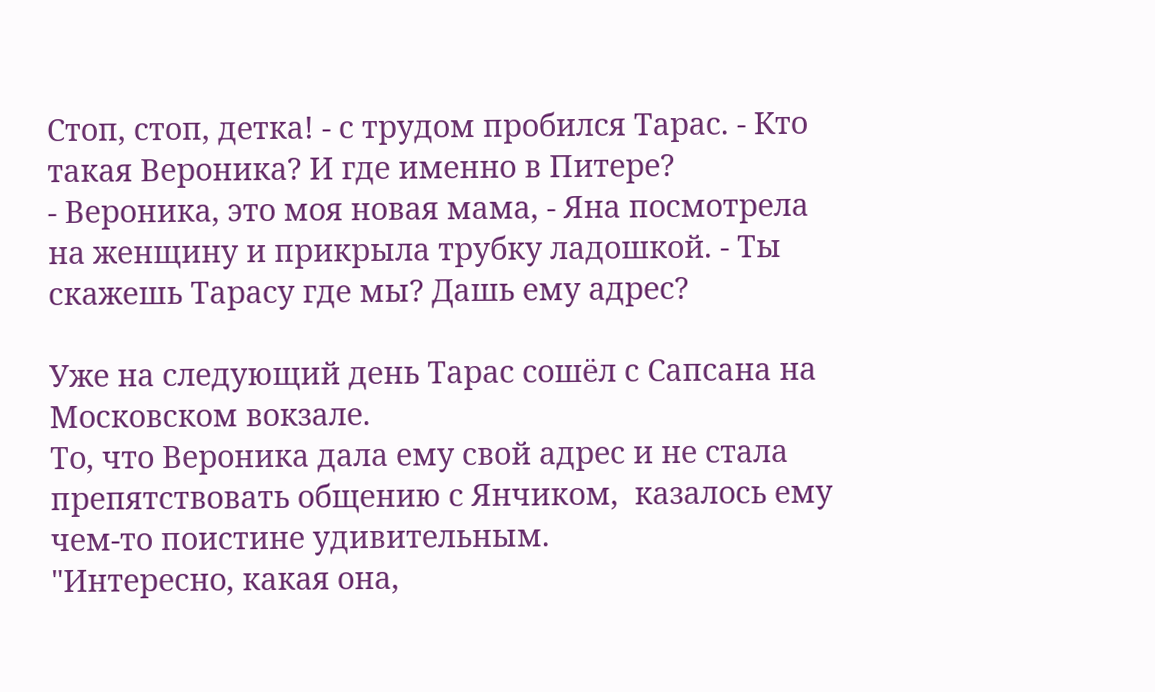Стоп, стоп, детка! - с трудом пробился Тарас. - Кто такая Вероника? И где именно в Питере?
- Вероника, это моя новая мама, - Яна посмотрела на женщину и прикрыла трубку ладошкой. - Ты скажешь Тарасу где мы? Дашь ему адрес?

Уже на следующий день Тарас сошёл с Сапсана на Московском вокзале.
То, что Вероника дала ему свой адрес и не стала препятствовать общению с Янчиком,  казалось ему чем-то поистине удивительным.
"Интересно, какая она,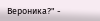Вероника?" -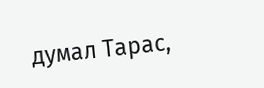думал Тарас,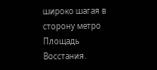широко шагая в сторону метро Площадь Восстания.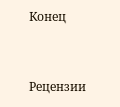Конец


Рецензии